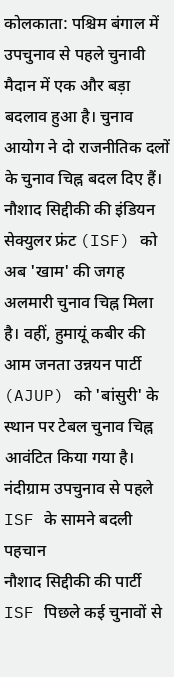कोलकाता: पश्चिम बंगाल में उपचुनाव से पहले चुनावी मैदान में एक और बड़ा बदलाव हुआ है। चुनाव आयोग ने दो राजनीतिक दलों के चुनाव चिह्न बदल दिए हैं। नौशाद सिद्दीकी की इंडियन सेक्युलर फ्रंट (ISF) को अब 'खाम' की जगह अलमारी चुनाव चिह्न मिला है। वहीं, हुमायूं कबीर की आम जनता उन्नयन पार्टी (AJUP) को 'बांसुरी' के स्थान पर टेबल चुनाव चिह्न आवंटित किया गया है।
नंदीग्राम उपचुनाव से पहले ISF के सामने बदली पहचान
नौशाद सिद्दीकी की पार्टी ISF पिछले कई चुनावों से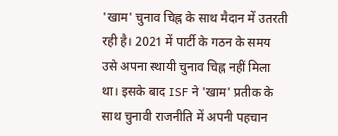'खाम' चुनाव चिह्न के साथ मैदान में उतरती रही है। 2021 में पार्टी के गठन के समय उसे अपना स्थायी चुनाव चिह्न नहीं मिला था। इसके बाद ISF ने 'खाम' प्रतीक के साथ चुनावी राजनीति में अपनी पहचान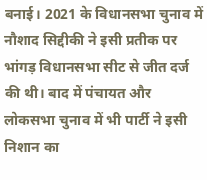बनाई। 2021 के विधानसभा चुनाव में नौशाद सिद्दीकी ने इसी प्रतीक पर भांगड़ विधानसभा सीट से जीत दर्ज की थी। बाद में पंचायत और लोकसभा चुनाव में भी पार्टी ने इसी निशान का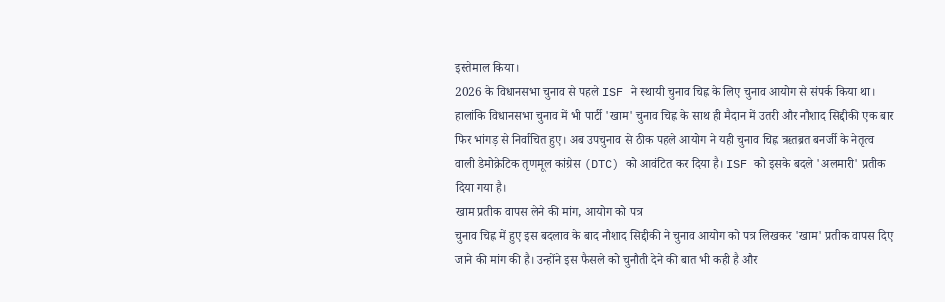इस्तेमाल किया।
2026 के विधानसभा चुनाव से पहले ISF ने स्थायी चुनाव चिह्न के लिए चुनाव आयोग से संपर्क किया था। हालांकि विधानसभा चुनाव में भी पार्टी 'खाम' चुनाव चिह्न के साथ ही मैदान में उतरी और नौशाद सिद्दीकी एक बार फिर भांगड़ से निर्वाचित हुए। अब उपचुनाव से ठीक पहले आयोग ने यही चुनाव चिह्न ऋतब्रत बनर्जी के नेतृत्व वाली डेमोक्रेटिक तृणमूल कांग्रेस (DTC) को आवंटित कर दिया है। ISF को इसके बदले 'अलमारी' प्रतीक दिया गया है।
खाम प्रतीक वापस लेने की मांग, आयोग को पत्र
चुनाव चिह्न में हुए इस बदलाव के बाद नौशाद सिद्दीकी ने चुनाव आयोग को पत्र लिखकर 'खाम' प्रतीक वापस दिए जाने की मांग की है। उन्होंने इस फैसले को चुनौती देने की बात भी कही है और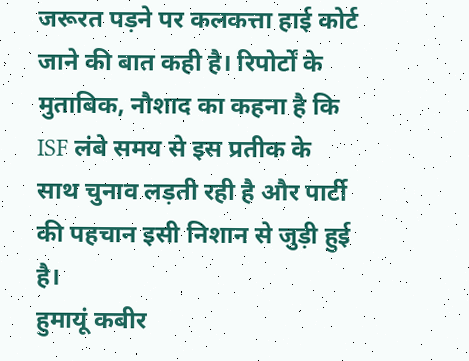जरूरत पड़ने पर कलकत्ता हाई कोर्ट जाने की बात कही है। रिपोर्टों के मुताबिक, नौशाद का कहना है कि ISF लंबे समय से इस प्रतीक के साथ चुनाव लड़ती रही है और पार्टी की पहचान इसी निशान से जुड़ी हुई है।
हुमायूं कबीर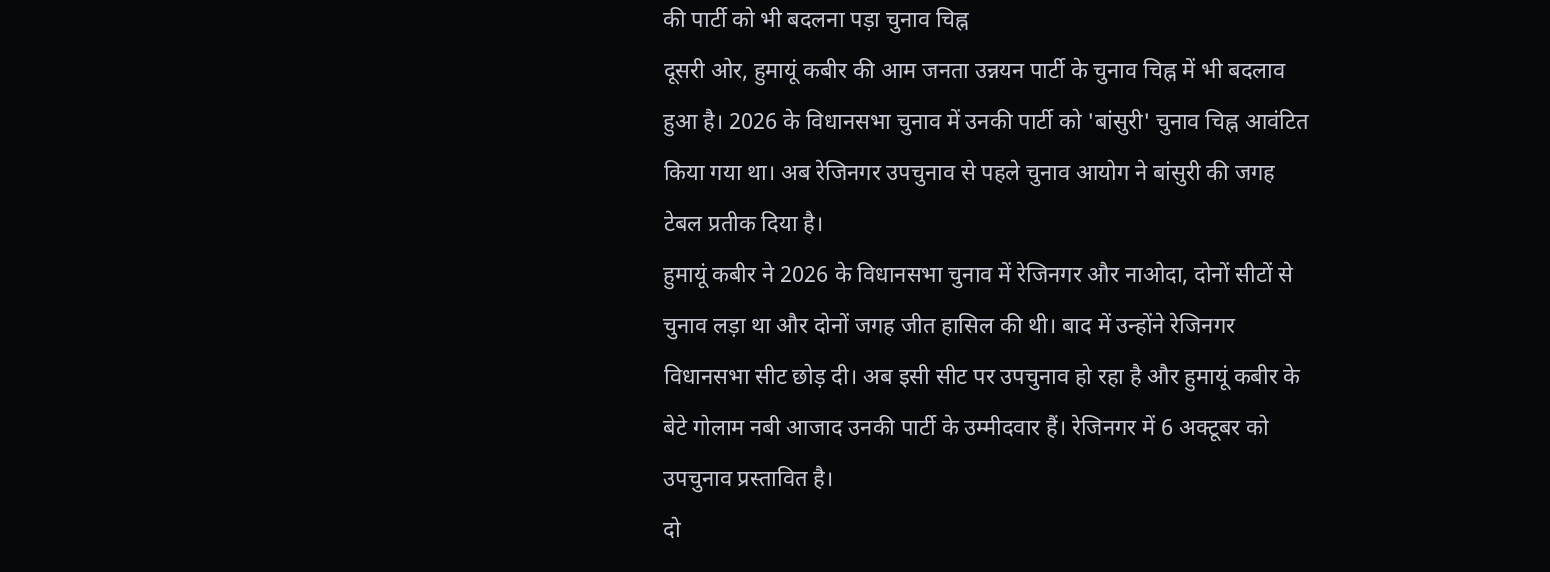की पार्टी को भी बदलना पड़ा चुनाव चिह्न
दूसरी ओर, हुमायूं कबीर की आम जनता उन्नयन पार्टी के चुनाव चिह्न में भी बदलाव हुआ है। 2026 के विधानसभा चुनाव में उनकी पार्टी को 'बांसुरी' चुनाव चिह्न आवंटित किया गया था। अब रेजिनगर उपचुनाव से पहले चुनाव आयोग ने बांसुरी की जगह टेबल प्रतीक दिया है।
हुमायूं कबीर ने 2026 के विधानसभा चुनाव में रेजिनगर और नाओदा, दोनों सीटों से चुनाव लड़ा था और दोनों जगह जीत हासिल की थी। बाद में उन्होंने रेजिनगर विधानसभा सीट छोड़ दी। अब इसी सीट पर उपचुनाव हो रहा है और हुमायूं कबीर के बेटे गोलाम नबी आजाद उनकी पार्टी के उम्मीदवार हैं। रेजिनगर में 6 अक्टूबर को उपचुनाव प्रस्तावित है।
दो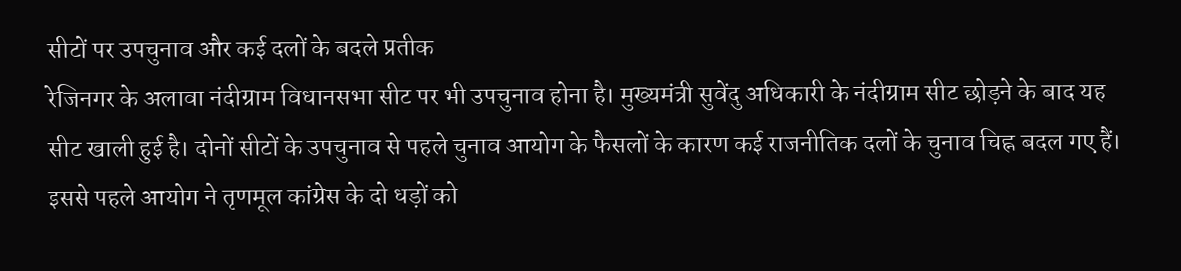सीटों पर उपचुनाव और कई दलों के बदले प्रतीक
रेजिनगर के अलावा नंदीग्राम विधानसभा सीट पर भी उपचुनाव होना है। मुख्यमंत्री सुवेंदु अधिकारी के नंदीग्राम सीट छोड़ने के बाद यह सीट खाली हुई है। दोनों सीटों के उपचुनाव से पहले चुनाव आयोग के फैसलों के कारण कई राजनीतिक दलों के चुनाव चिह्न बदल गए हैं।
इससे पहले आयोग ने तृणमूल कांग्रेस के दो धड़ों को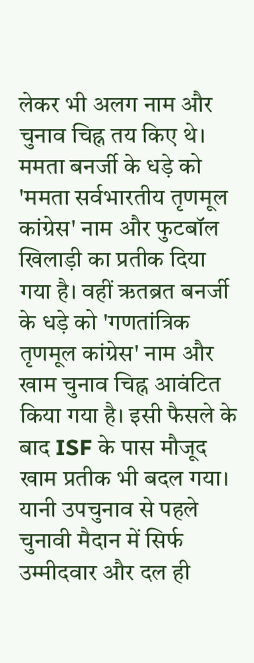लेकर भी अलग नाम और चुनाव चिह्न तय किए थे। ममता बनर्जी के धड़े को 'ममता सर्वभारतीय तृणमूल कांग्रेस' नाम और फुटबॉल खिलाड़ी का प्रतीक दिया गया है। वहीं ऋतब्रत बनर्जी के धड़े को 'गणतांत्रिक तृणमूल कांग्रेस' नाम और खाम चुनाव चिह्न आवंटित किया गया है। इसी फैसले के बाद ISF के पास मौजूद खाम प्रतीक भी बदल गया।
यानी उपचुनाव से पहले चुनावी मैदान में सिर्फ उम्मीदवार और दल ही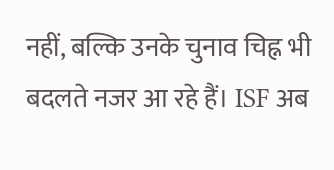नहीं, बल्कि उनके चुनाव चिह्न भी बदलते नजर आ रहे हैं। ISF अब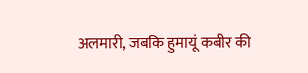अलमारी, जबकि हुमायूं कबीर की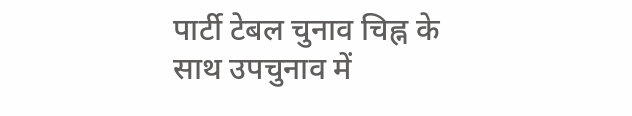पार्टी टेबल चुनाव चिह्न के साथ उपचुनाव में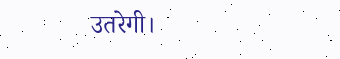उतरेगी।